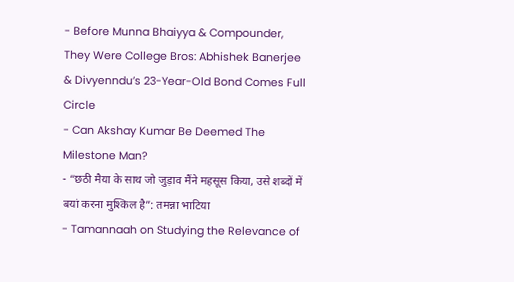- Before Munna Bhaiyya & Compounder, They Were College Bros: Abhishek Banerjee & Divyenndu’s 23-Year-Old Bond Comes Full Circle
- Can Akshay Kumar Be Deemed The Milestone Man?
- “छठी मैया के साथ जो जुड़ाव मैंने महसूस किया, उसे शब्दों में बयां करना मुश्किल है”: तमन्ना भाटिया
- Tamannaah on Studying the Relevance of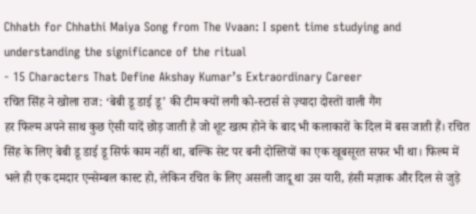Chhath for Chhathi Maiya Song from The Vvaan: I spent time studying and understanding the significance of the ritual
- 15 Characters That Define Akshay Kumar’s Extraordinary Career
रचित सिंह ने खोला राज: ‘बेबी डू डाई डू’ की टीम क्यों लगी को-स्टार्स से ज़्यादा दोस्तों वाली गैंग
हर फिल्म अपने साथ कुछ ऐसी यादें छोड़ जाती है जो शूट खत्म होने के बाद भी कलाकारों के दिल में बस जाती हैं। रचित सिंह के लिए बेबी डू डाई डू सिर्फ काम नहीं था, बल्कि सेट पर बनी दोस्तियों का एक खूबसूरत सफर भी था। फिल्म में भले ही एक दमदार एन्सेम्बल कास्ट हो, लेकिन रचित के लिए असली जादू था उस यारी, हंसी मज़ाक और दिल से जुड़े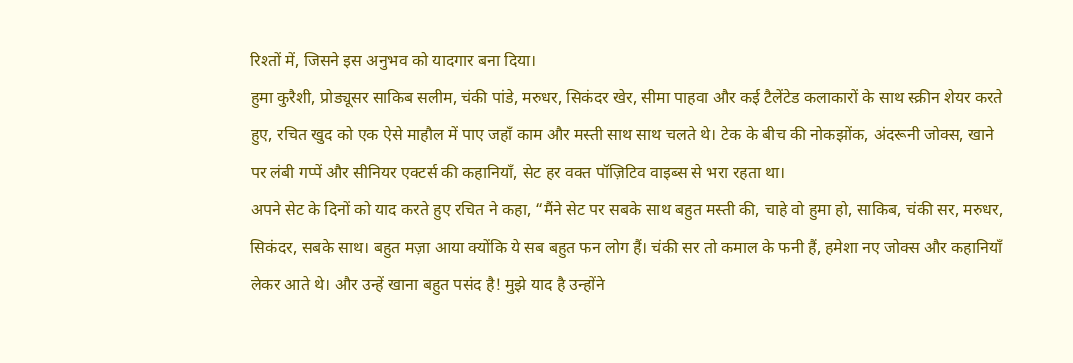रिश्तों में, जिसने इस अनुभव को यादगार बना दिया।
हुमा कुरैशी, प्रोड्यूसर साकिब सलीम, चंकी पांडे, मरुधर, सिकंदर खेर, सीमा पाहवा और कई टैलेंटेड कलाकारों के साथ स्क्रीन शेयर करते हुए, रचित खुद को एक ऐसे माहौल में पाए जहाँ काम और मस्ती साथ साथ चलते थे। टेक के बीच की नोकझोंक, अंदरूनी जोक्स, खाने पर लंबी गप्पें और सीनियर एक्टर्स की कहानियाँ, सेट हर वक्त पॉज़िटिव वाइब्स से भरा रहता था।
अपने सेट के दिनों को याद करते हुए रचित ने कहा, “मैंने सेट पर सबके साथ बहुत मस्ती की, चाहे वो हुमा हो, साकिब, चंकी सर, मरुधर, सिकंदर, सबके साथ। बहुत मज़ा आया क्योंकि ये सब बहुत फन लोग हैं। चंकी सर तो कमाल के फनी हैं, हमेशा नए जोक्स और कहानियाँ लेकर आते थे। और उन्हें खाना बहुत पसंद है! मुझे याद है उन्होंने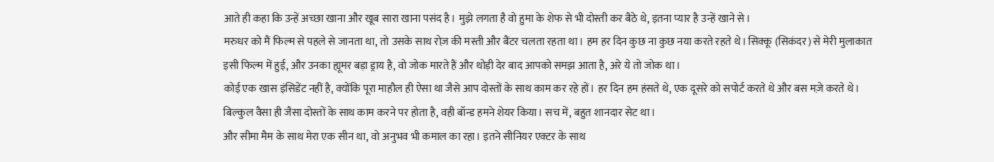आते ही कहा कि उन्हें अच्छा खाना और खूब सारा खाना पसंद है। मुझे लगता है वो हुमा के शेफ से भी दोस्ती कर बैठे थे, इतना प्यार है उन्हें खाने से।
मरुधर को मैं फिल्म से पहले से जानता था, तो उसके साथ रोज़ की मस्ती और बैंटर चलता रहता था। हम हर दिन कुछ ना कुछ नया करते रहते थे। सिक्कू (सिकंदर) से मेरी मुलाकात इसी फिल्म में हुई, और उनका ह्यूमर बड़ा ड्राय है, वो जोक मारते हैं और थोड़ी देर बाद आपको समझ आता है, अरे ये तो जोक था।
कोई एक खास इंसिडेंट नहीं है, क्योंकि पूरा माहौल ही ऐसा था जैसे आप दोस्तों के साथ काम कर रहे हों। हर दिन हम हंसते थे, एक दूसरे को सपोर्ट करते थे और बस मज़े करते थे। बिल्कुल वैसा ही जैसा दोस्तों के साथ काम करने पर होता है, वही बॉन्ड हमने शेयर किया। सच में, बहुत शानदार सेट था।
और सीमा मैम के साथ मेरा एक सीन था, वो अनुभव भी कमाल का रहा। इतने सीनियर एक्टर के साथ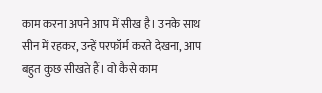काम करना अपने आप में सीख है। उनके साथ सीन में रहकर, उन्हें परफॉर्म करते देखना, आप बहुत कुछ सीखते हैं। वो कैसे काम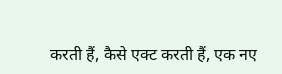करती हैं, कैसे एक्ट करती हैं, एक नए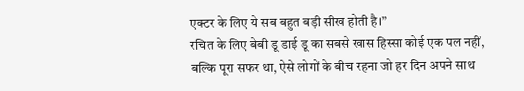एक्टर के लिए ये सब बहुत बड़ी सीख होती है।”
रचित के लिए बेबी डू डाई डू का सबसे खास हिस्सा कोई एक पल नहीं, बल्कि पूरा सफर था, ऐसे लोगों के बीच रहना जो हर दिन अपने साथ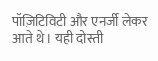पॉज़िटिविटी और एनर्जी लेकर आते थे। यही दोस्ती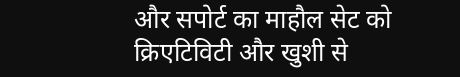और सपोर्ट का माहौल सेट को क्रिएटिविटी और खुशी से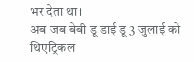भर देता था।
अब जब बेबी डू डाई डू 3 जुलाई को थिएट्रिकल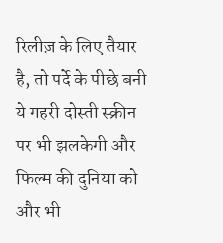रिलीज़ के लिए तैयार है, तो पर्दे के पीछे बनी ये गहरी दोस्ती स्क्रीन पर भी झलकेगी और फिल्म की दुनिया को और भी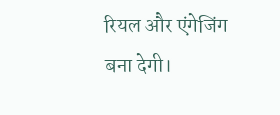रियल और एंगेजिंग बना देगी।